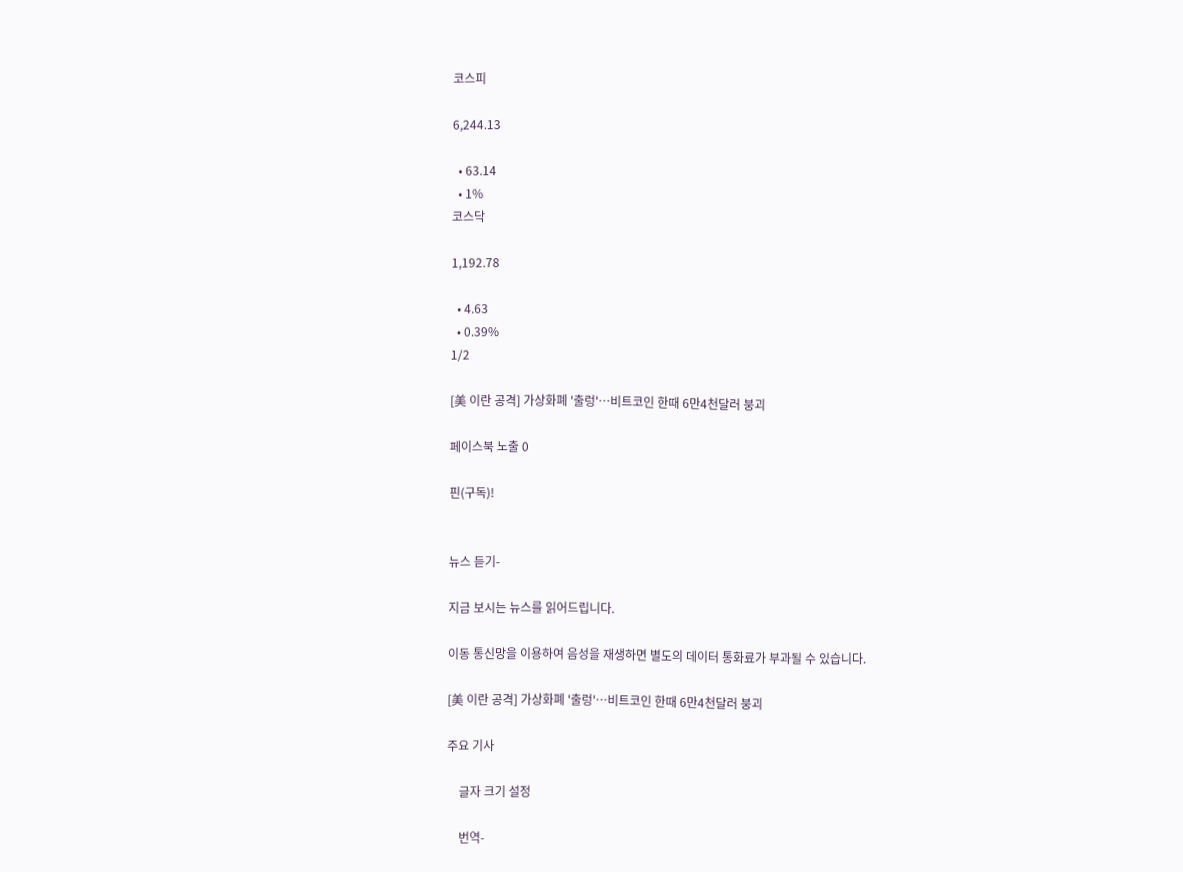코스피

6,244.13

  • 63.14
  • 1%
코스닥

1,192.78

  • 4.63
  • 0.39%
1/2

[美 이란 공격] 가상화폐 '출렁'…비트코인 한때 6만4천달러 붕괴

페이스북 노출 0

핀(구독)!


뉴스 듣기-

지금 보시는 뉴스를 읽어드립니다.

이동 통신망을 이용하여 음성을 재생하면 별도의 데이터 통화료가 부과될 수 있습니다.

[美 이란 공격] 가상화폐 '출렁'…비트코인 한때 6만4천달러 붕괴

주요 기사

    글자 크기 설정

    번역-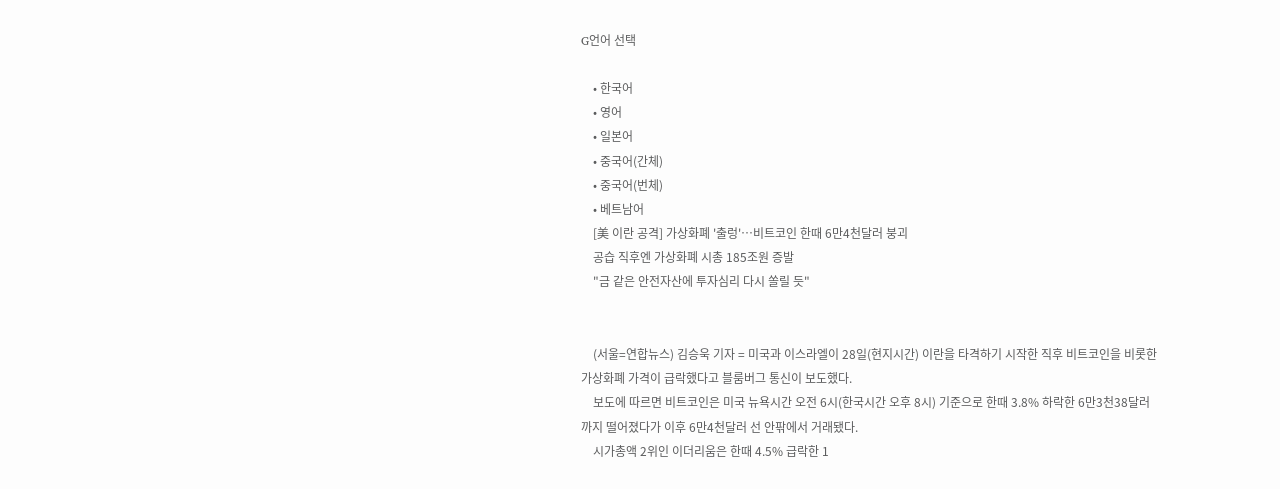G언어 선택

    • 한국어
    • 영어
    • 일본어
    • 중국어(간체)
    • 중국어(번체)
    • 베트남어
    [美 이란 공격] 가상화폐 '출렁'…비트코인 한때 6만4천달러 붕괴
    공습 직후엔 가상화폐 시총 185조원 증발
    "금 같은 안전자산에 투자심리 다시 쏠릴 듯"


    (서울=연합뉴스) 김승욱 기자 = 미국과 이스라엘이 28일(현지시간) 이란을 타격하기 시작한 직후 비트코인을 비롯한 가상화폐 가격이 급락했다고 블룸버그 통신이 보도했다.
    보도에 따르면 비트코인은 미국 뉴욕시간 오전 6시(한국시간 오후 8시) 기준으로 한때 3.8% 하락한 6만3천38달러까지 떨어졌다가 이후 6만4천달러 선 안팎에서 거래됐다.
    시가총액 2위인 이더리움은 한때 4.5% 급락한 1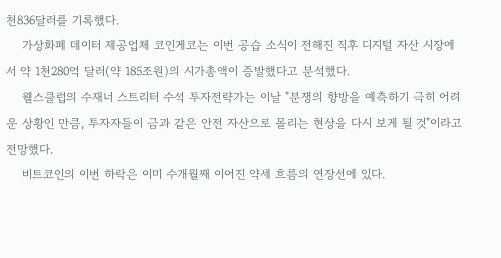천836달러를 기록했다.
    가상화폐 데이터 제공업체 코인게코는 이번 공습 소식이 전해진 직후 디지털 자산 시장에서 약 1천280억 달러(약 185조원)의 시가총액이 증발했다고 분석했다.
    웰스클럽의 수재너 스트리터 수석 투자전략가는 이날 "분쟁의 향방을 예측하기 극히 어려운 상황인 만큼, 투자자들이 금과 같은 안전 자산으로 몰리는 현상을 다시 보게 될 것"이라고 전망했다.
    비트코인의 이번 하락은 이미 수개월째 이어진 약세 흐름의 연장선에 있다.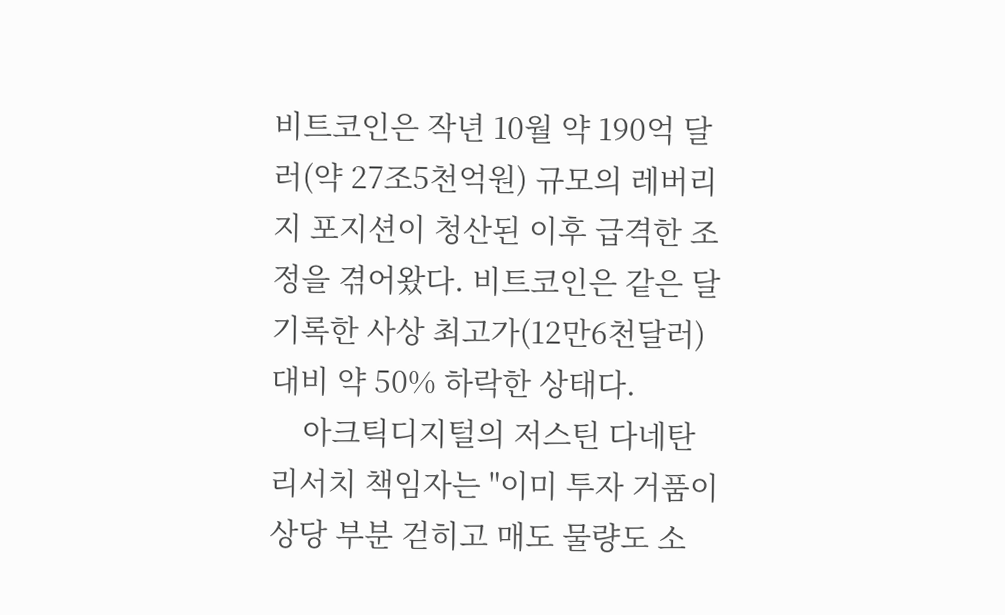비트코인은 작년 10월 약 190억 달러(약 27조5천억원) 규모의 레버리지 포지션이 청산된 이후 급격한 조정을 겪어왔다. 비트코인은 같은 달 기록한 사상 최고가(12만6천달러) 대비 약 50% 하락한 상태다.
    아크틱디지털의 저스틴 다네탄 리서치 책임자는 "이미 투자 거품이 상당 부분 걷히고 매도 물량도 소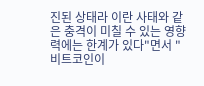진된 상태라 이란 사태와 같은 충격이 미칠 수 있는 영향력에는 한계가 있다"면서 "비트코인이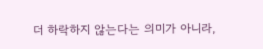더 하락하지 않는다는 의미가 아니라,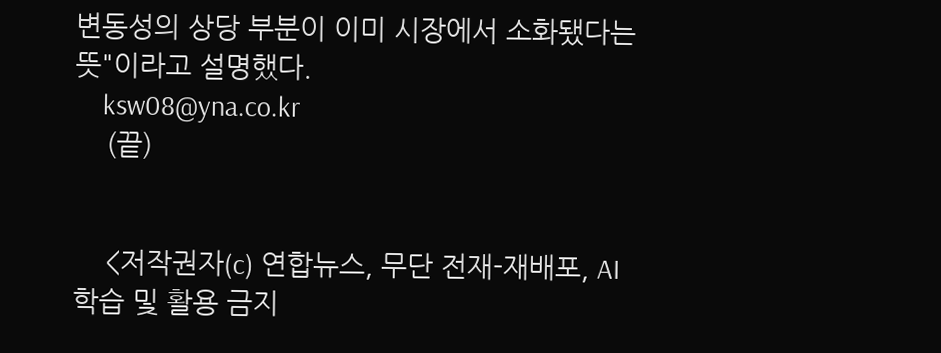변동성의 상당 부분이 이미 시장에서 소화됐다는 뜻"이라고 설명했다.
    ksw08@yna.co.kr
    (끝)


    <저작권자(c) 연합뉴스, 무단 전재-재배포, AI 학습 및 활용 금지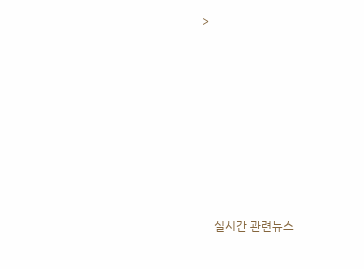>








    실시간 관련뉴스